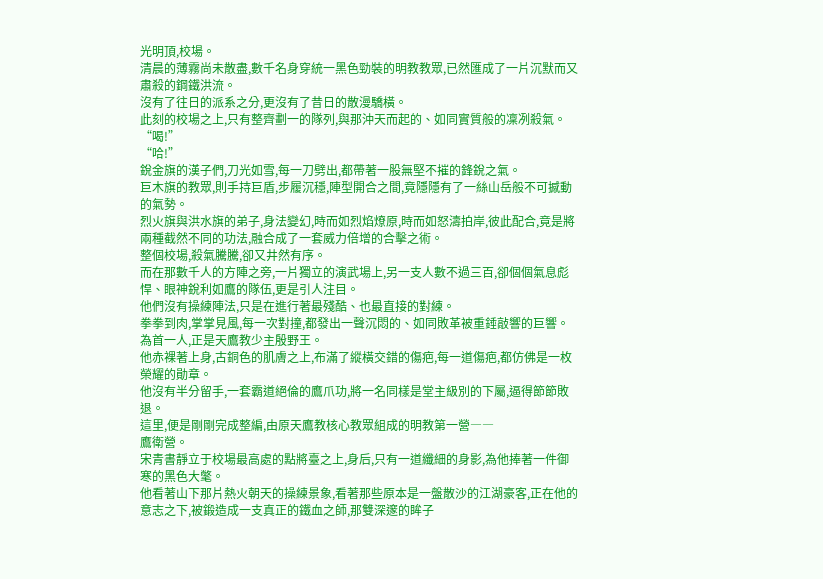光明頂,校場。
清晨的薄霧尚未散盡,數千名身穿統一黑色勁裝的明教教眾,已然匯成了一片沉默而又肅殺的鋼鐵洪流。
沒有了往日的派系之分,更沒有了昔日的散漫驕橫。
此刻的校場之上,只有整齊劃一的隊列,與那沖天而起的、如同實質般的凜冽殺氣。
“喝!”
“哈!”
銳金旗的漢子們,刀光如雪,每一刀劈出,都帶著一股無堅不摧的鋒銳之氣。
巨木旗的教眾,則手持巨盾,步履沉穩,陣型開合之間,竟隱隱有了一絲山岳般不可撼動的氣勢。
烈火旗與洪水旗的弟子,身法變幻,時而如烈焰燎原,時而如怒濤拍岸,彼此配合,竟是將兩種截然不同的功法,融合成了一套威力倍增的合擊之術。
整個校場,殺氣騰騰,卻又井然有序。
而在那數千人的方陣之旁,一片獨立的演武場上,另一支人數不過三百,卻個個氣息彪悍、眼神銳利如鷹的隊伍,更是引人注目。
他們沒有操練陣法,只是在進行著最殘酷、也最直接的對練。
拳拳到肉,掌掌見風,每一次對撞,都發出一聲沉悶的、如同敗革被重錘敲響的巨響。
為首一人,正是天鷹教少主殷野王。
他赤裸著上身,古銅色的肌膚之上,布滿了縱橫交錯的傷疤,每一道傷疤,都仿佛是一枚榮耀的勛章。
他沒有半分留手,一套霸道絕倫的鷹爪功,將一名同樣是堂主級別的下屬,逼得節節敗退。
這里,便是剛剛完成整編,由原天鷹教核心教眾組成的明教第一營――
鷹衛營。
宋青書靜立于校場最高處的點將臺之上,身后,只有一道纖細的身影,為他捧著一件御寒的黑色大氅。
他看著山下那片熱火朝天的操練景象,看著那些原本是一盤散沙的江湖豪客,正在他的意志之下,被鍛造成一支真正的鐵血之師,那雙深邃的眸子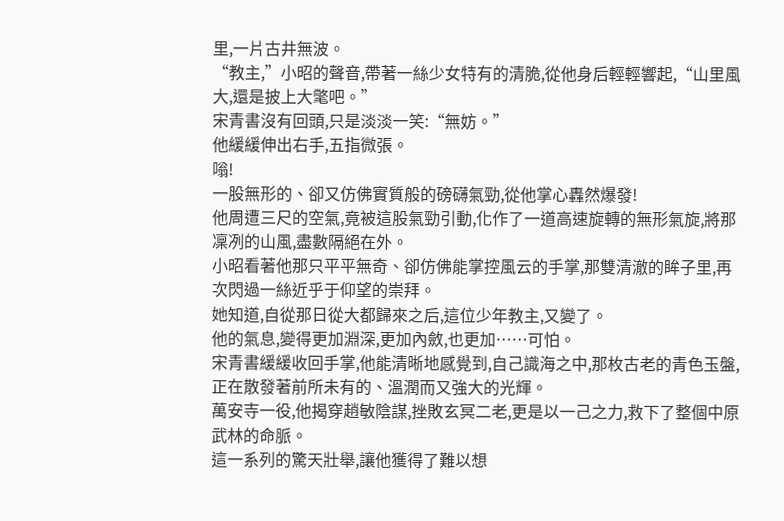里,一片古井無波。
“教主,”小昭的聲音,帶著一絲少女特有的清脆,從他身后輕輕響起,“山里風大,還是披上大氅吧。”
宋青書沒有回頭,只是淡淡一笑:“無妨。”
他緩緩伸出右手,五指微張。
嗡!
一股無形的、卻又仿佛實質般的磅礴氣勁,從他掌心轟然爆發!
他周遭三尺的空氣,竟被這股氣勁引動,化作了一道高速旋轉的無形氣旋,將那凜冽的山風,盡數隔絕在外。
小昭看著他那只平平無奇、卻仿佛能掌控風云的手掌,那雙清澈的眸子里,再次閃過一絲近乎于仰望的崇拜。
她知道,自從那日從大都歸來之后,這位少年教主,又變了。
他的氣息,變得更加淵深,更加內斂,也更加……可怕。
宋青書緩緩收回手掌,他能清晰地感覺到,自己識海之中,那枚古老的青色玉盤,正在散發著前所未有的、溫潤而又強大的光輝。
萬安寺一役,他揭穿趙敏陰謀,挫敗玄冥二老,更是以一己之力,救下了整個中原武林的命脈。
這一系列的驚天壯舉,讓他獲得了難以想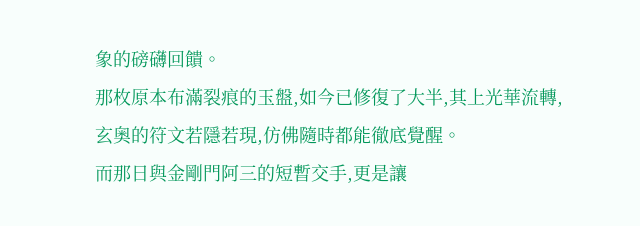象的磅礴回饋。
那枚原本布滿裂痕的玉盤,如今已修復了大半,其上光華流轉,玄奧的符文若隱若現,仿佛隨時都能徹底覺醒。
而那日與金剛門阿三的短暫交手,更是讓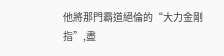他將那門霸道絕倫的“大力金剛指”,盡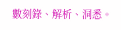數刻錄、解析、洞悉。